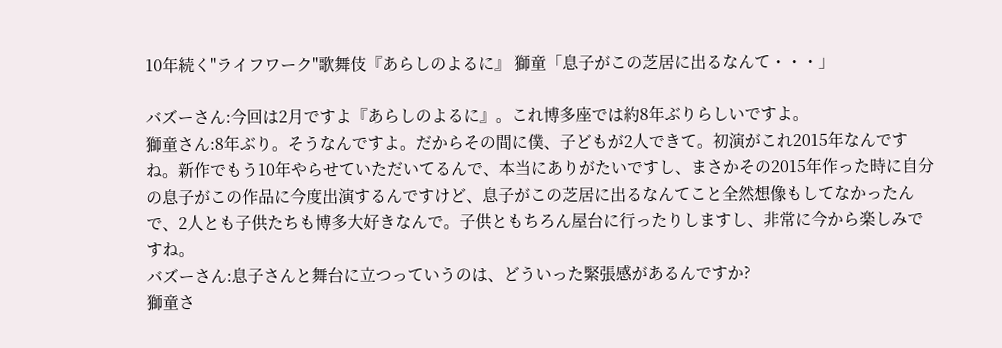10年続く"ライフワーク"歌舞伎『あらしのよるに』 獅童「息子がこの芝居に出るなんて・・・」

バズーさん:今回は2月ですよ『あらしのよるに』。これ博多座では約8年ぶりらしいですよ。
獅童さん:8年ぶり。そうなんですよ。だからその間に僕、子どもが2人できて。初演がこれ2015年なんですね。新作でもう10年やらせていただいてるんで、本当にありがたいですし、まさかその2015年作った時に自分の息子がこの作品に今度出演するんですけど、息子がこの芝居に出るなんてこと全然想像もしてなかったんで、2人とも子供たちも博多大好きなんで。子供ともちろん屋台に行ったりしますし、非常に今から楽しみですね。
バズーさん:息子さんと舞台に立つっていうのは、どういった緊張感があるんですか?
獅童さ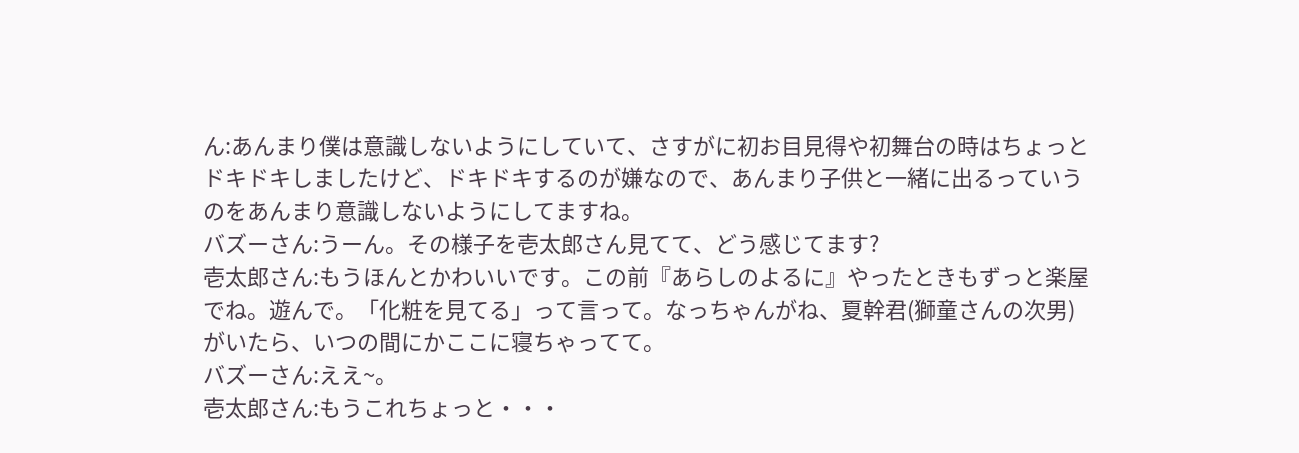ん:あんまり僕は意識しないようにしていて、さすがに初お目見得や初舞台の時はちょっとドキドキしましたけど、ドキドキするのが嫌なので、あんまり子供と一緒に出るっていうのをあんまり意識しないようにしてますね。
バズーさん:うーん。その様子を壱太郎さん見てて、どう感じてます?
壱太郎さん:もうほんとかわいいです。この前『あらしのよるに』やったときもずっと楽屋でね。遊んで。「化粧を見てる」って言って。なっちゃんがね、夏幹君(獅童さんの次男)がいたら、いつの間にかここに寝ちゃってて。
バズーさん:ええ~。
壱太郎さん:もうこれちょっと・・・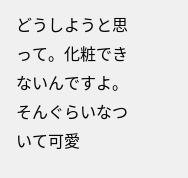どうしようと思って。化粧できないんですよ。そんぐらいなついて可愛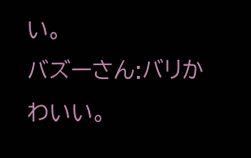い。
バズーさん:バリかわいい。